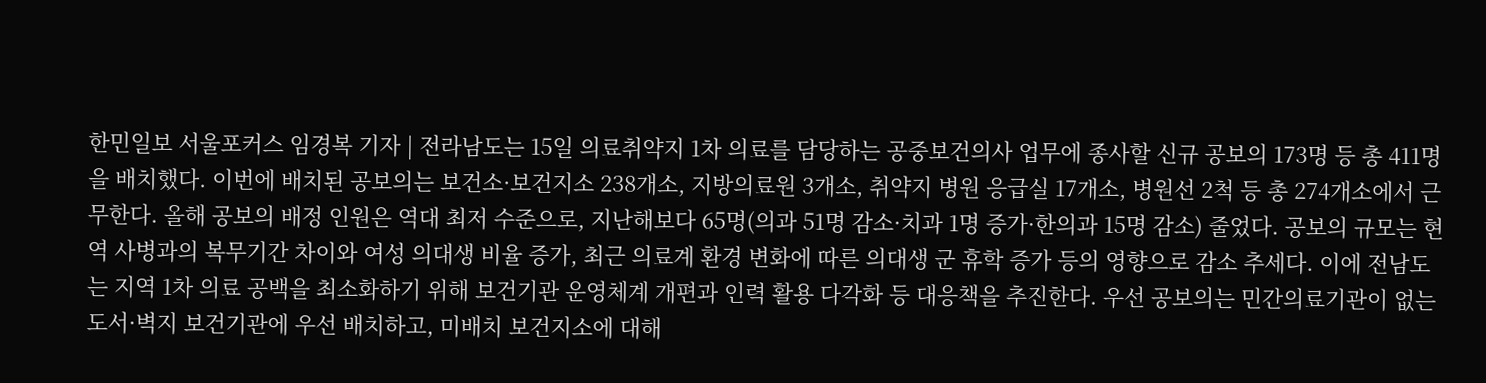한민일보 서울포커스 임경복 기자 | 전라남도는 15일 의료취약지 1차 의료를 담당하는 공중보건의사 업무에 종사할 신규 공보의 173명 등 총 411명을 배치했다. 이번에 배치된 공보의는 보건소·보건지소 238개소, 지방의료원 3개소, 취약지 병원 응급실 17개소, 병원선 2척 등 총 274개소에서 근무한다. 올해 공보의 배정 인원은 역대 최저 수준으로, 지난해보다 65명(의과 51명 감소·치과 1명 증가·한의과 15명 감소) 줄었다. 공보의 규모는 현역 사병과의 복무기간 차이와 여성 의대생 비율 증가, 최근 의료계 환경 변화에 따른 의대생 군 휴학 증가 등의 영향으로 감소 추세다. 이에 전남도는 지역 1차 의료 공백을 최소화하기 위해 보건기관 운영체계 개편과 인력 활용 다각화 등 대응책을 추진한다. 우선 공보의는 민간의료기관이 없는 도서·벽지 보건기관에 우선 배치하고, 미배치 보건지소에 대해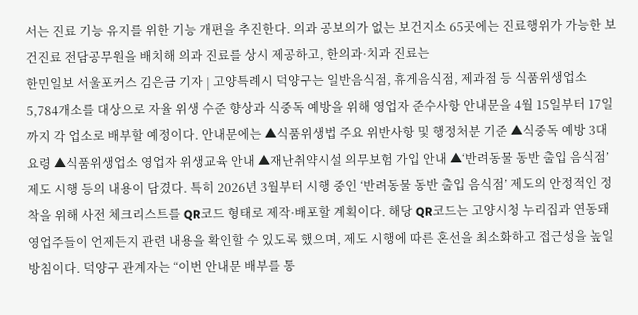서는 진료 기능 유지를 위한 기능 개편을 추진한다. 의과 공보의가 없는 보건지소 65곳에는 진료행위가 가능한 보건진료 전담공무원을 배치해 의과 진료를 상시 제공하고, 한의과·치과 진료는
한민일보 서울포커스 김은금 기자 | 고양특례시 덕양구는 일반음식점, 휴게음식점, 제과점 등 식품위생업소 5,784개소를 대상으로 자율 위생 수준 향상과 식중독 예방을 위해 영업자 준수사항 안내문을 4월 15일부터 17일까지 각 업소로 배부할 예정이다. 안내문에는 ▲식품위생법 주요 위반사항 및 행정처분 기준 ▲식중독 예방 3대 요령 ▲식품위생업소 영업자 위생교육 안내 ▲재난취약시설 의무보험 가입 안내 ▲‘반려동물 동반 출입 음식점’ 제도 시행 등의 내용이 담겼다. 특히 2026년 3월부터 시행 중인 ‘반려동물 동반 출입 음식점’ 제도의 안정적인 정착을 위해 사전 체크리스트를 QR코드 형태로 제작·배포할 계획이다. 해당 QR코드는 고양시청 누리집과 연동돼 영업주들이 언제든지 관련 내용을 확인할 수 있도록 했으며, 제도 시행에 따른 혼선을 최소화하고 접근성을 높일 방침이다. 덕양구 관계자는 “이번 안내문 배부를 통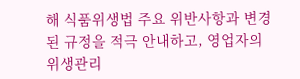해 식품위생법 주요 위반사항과 변경된 규정을 적극 안내하고, 영업자의 위생관리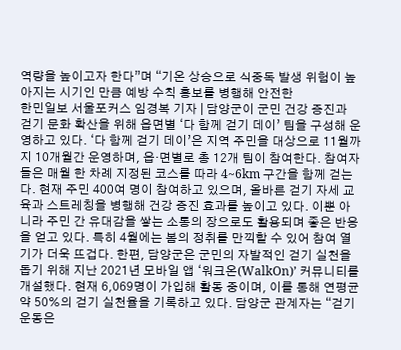역량을 높이고자 한다”며 “기온 상승으로 식중독 발생 위험이 높아지는 시기인 만큼 예방 수칙 홍보를 병행해 안전한
한민일보 서울포커스 임경복 기자 | 담양군이 군민 건강 증진과 걷기 문화 확산을 위해 읍면별 ‘다 함께 걷기 데이’ 팀을 구성해 운영하고 있다. ‘다 함께 걷기 데이’은 지역 주민을 대상으로 11월까지 10개월간 운영하며, 읍·면별로 총 12개 팀이 참여한다. 참여자들은 매월 한 차례 지정된 코스를 따라 4~6km 구간을 함께 걷는다. 현재 주민 400여 명이 참여하고 있으며, 올바른 걷기 자세 교육과 스트레칭을 병행해 건강 증진 효과를 높이고 있다. 이뿐 아니라 주민 간 유대감을 쌓는 소통의 장으로도 활용되며 좋은 반응을 얻고 있다. 특히 4월에는 봄의 정취를 만끽할 수 있어 참여 열기가 더욱 뜨겁다. 한편, 담양군은 군민의 자발적인 걷기 실천을 돕기 위해 지난 2021년 모바일 앱 ‘워크온(WalkOn)’ 커뮤니티를 개설했다. 현재 6,069명이 가입해 활동 중이며, 이를 통해 연평균 약 50%의 걷기 실천율을 기록하고 있다. 담양군 관계자는 “걷기 운동은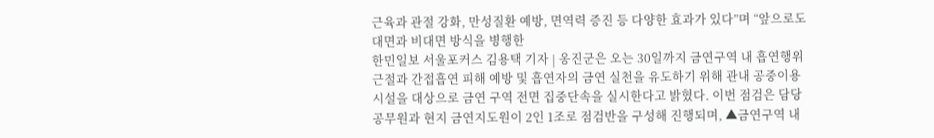근육과 관절 강화, 만성질환 예방, 면역력 증진 등 다양한 효과가 있다”며 “앞으로도 대면과 비대면 방식을 병행한
한민일보 서울포커스 김용택 기자 | 옹진군은 오는 30일까지 금연구역 내 흡연행위 근절과 간접흡연 피해 예방 및 흡연자의 금연 실천을 유도하기 위해 관내 공중이용시설을 대상으로 금연 구역 전면 집중단속을 실시한다고 밝혔다. 이번 점검은 담당 공무원과 현지 금연지도원이 2인 1조로 점검반을 구성해 진행되며, ▲금연구역 내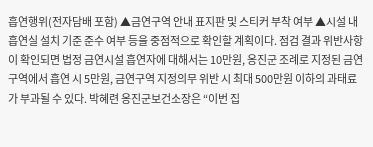흡연행위(전자담배 포함) ▲금연구역 안내 표지판 및 스티커 부착 여부 ▲시설 내 흡연실 설치 기준 준수 여부 등을 중점적으로 확인할 계획이다. 점검 결과 위반사항이 확인되면 법정 금연시설 흡연자에 대해서는 10만원, 옹진군 조례로 지정된 금연구역에서 흡연 시 5만원, 금연구역 지정의무 위반 시 최대 500만원 이하의 과태료가 부과될 수 있다. 박혜련 옹진군보건소장은 “이번 집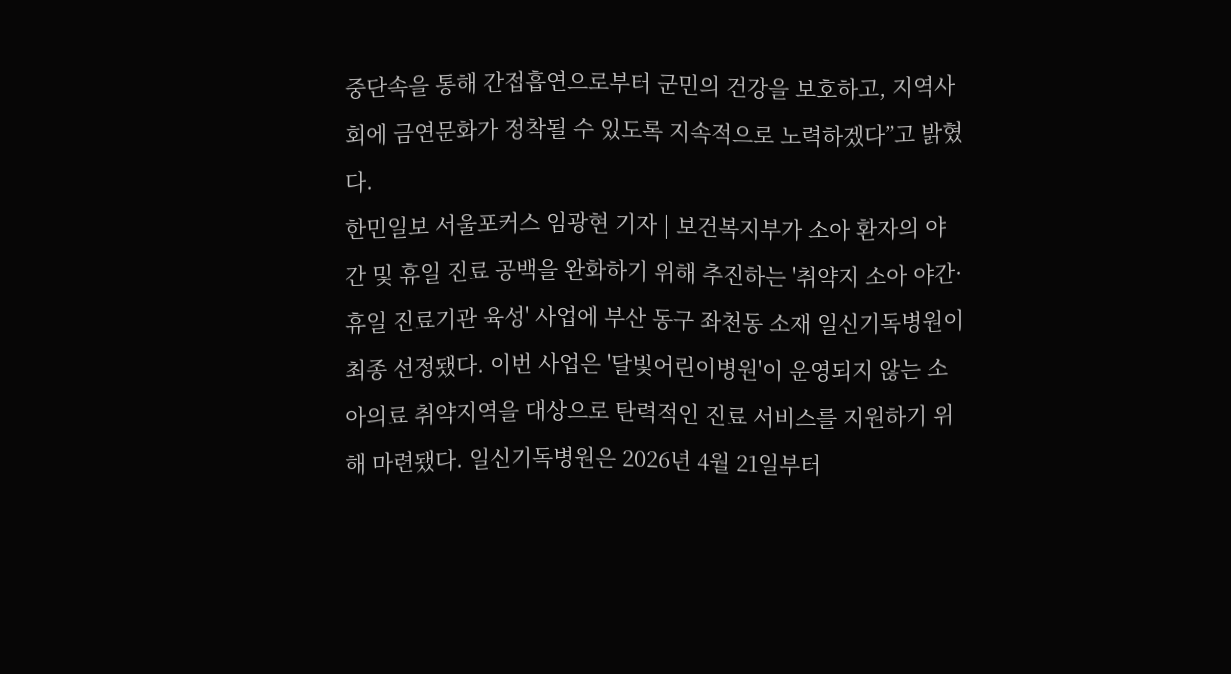중단속을 통해 간접흡연으로부터 군민의 건강을 보호하고, 지역사회에 금연문화가 정착될 수 있도록 지속적으로 노력하겠다”고 밝혔다.
한민일보 서울포커스 임광현 기자 | 보건복지부가 소아 환자의 야간 및 휴일 진료 공백을 완화하기 위해 추진하는 '취약지 소아 야간·휴일 진료기관 육성' 사업에 부산 동구 좌천동 소재 일신기독병원이 최종 선정됐다. 이번 사업은 '달빛어린이병원'이 운영되지 않는 소아의료 취약지역을 대상으로 탄력적인 진료 서비스를 지원하기 위해 마련됐다. 일신기독병원은 2026년 4월 21일부터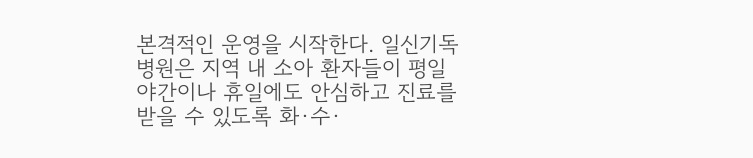본격적인 운영을 시작한다. 일신기독병원은 지역 내 소아 환자들이 평일 야간이나 휴일에도 안심하고 진료를 받을 수 있도록 화·수·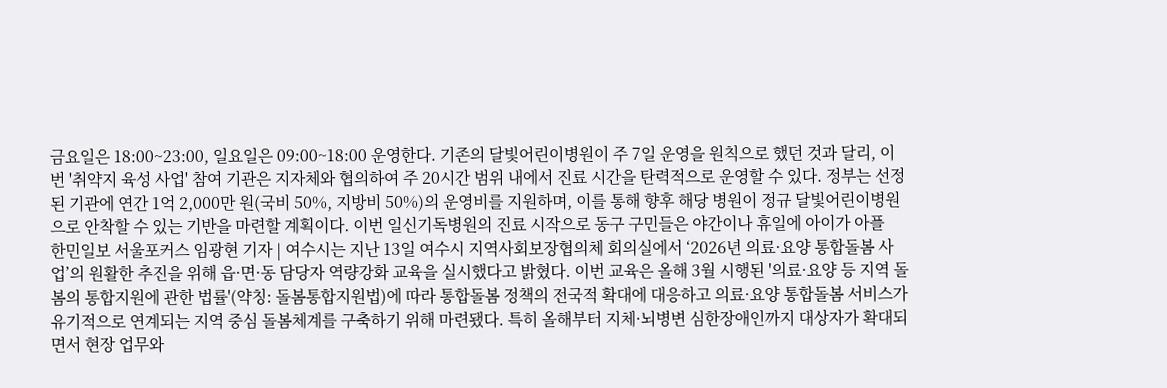금요일은 18:00~23:00, 일요일은 09:00~18:00 운영한다. 기존의 달빛어린이병원이 주 7일 운영을 원칙으로 했던 것과 달리, 이번 '취약지 육성 사업' 참여 기관은 지자체와 협의하여 주 20시간 범위 내에서 진료 시간을 탄력적으로 운영할 수 있다. 정부는 선정된 기관에 연간 1억 2,000만 원(국비 50%, 지방비 50%)의 운영비를 지원하며, 이를 통해 향후 해당 병원이 정규 달빛어린이병원으로 안착할 수 있는 기반을 마련할 계획이다. 이번 일신기독병원의 진료 시작으로 동구 구민들은 야간이나 휴일에 아이가 아플
한민일보 서울포커스 임광현 기자 | 여수시는 지난 13일 여수시 지역사회보장협의체 회의실에서 ‘2026년 의료·요양 통합돌봄 사업’의 원활한 추진을 위해 읍·면·동 담당자 역량강화 교육을 실시했다고 밝혔다. 이번 교육은 올해 3월 시행된 '의료·요양 등 지역 돌봄의 통합지원에 관한 법률'(약칭: 돌봄통합지원법)에 따라 통합돌봄 정책의 전국적 확대에 대응하고 의료·요양 통합돌봄 서비스가 유기적으로 연계되는 지역 중심 돌봄체계를 구축하기 위해 마련됐다. 특히 올해부터 지체·뇌병변 심한장애인까지 대상자가 확대되면서 현장 업무와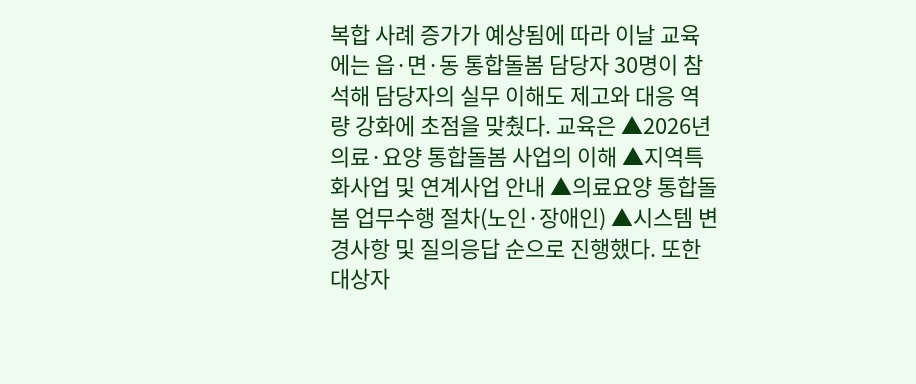복합 사례 증가가 예상됨에 따라 이날 교육에는 읍·면·동 통합돌봄 담당자 30명이 참석해 담당자의 실무 이해도 제고와 대응 역량 강화에 초점을 맞췄다. 교육은 ▲2026년 의료·요양 통합돌봄 사업의 이해 ▲지역특화사업 및 연계사업 안내 ▲의료요양 통합돌봄 업무수행 절차(노인·장애인) ▲시스템 변경사항 및 질의응답 순으로 진행했다. 또한 대상자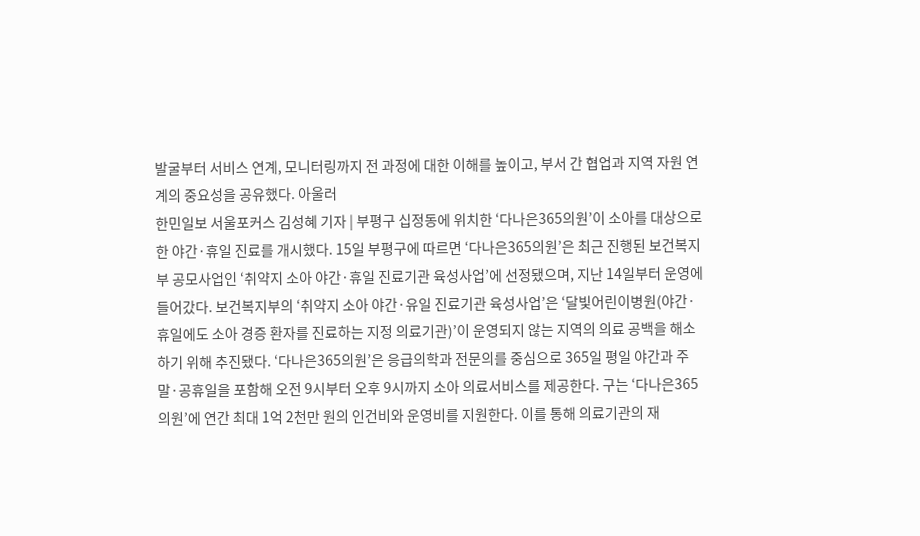발굴부터 서비스 연계, 모니터링까지 전 과정에 대한 이해를 높이고, 부서 간 협업과 지역 자원 연계의 중요성을 공유했다. 아울러
한민일보 서울포커스 김성혜 기자 | 부평구 십정동에 위치한 ‘다나은365의원’이 소아를 대상으로 한 야간·휴일 진료를 개시했다. 15일 부평구에 따르면 ‘다나은365의원’은 최근 진행된 보건복지부 공모사업인 ‘취약지 소아 야간·휴일 진료기관 육성사업’에 선정됐으며, 지난 14일부터 운영에 들어갔다. 보건복지부의 ‘취약지 소아 야간·유일 진료기관 육성사업’은 ‘달빛어린이병원(야간·휴일에도 소아 경증 환자를 진료하는 지정 의료기관)’이 운영되지 않는 지역의 의료 공백을 해소하기 위해 추진됐다. ‘다나은365의원’은 응급의학과 전문의를 중심으로 365일 평일 야간과 주말·공휴일을 포함해 오전 9시부터 오후 9시까지 소아 의료서비스를 제공한다. 구는 ‘다나은365의원’에 연간 최대 1억 2천만 원의 인건비와 운영비를 지원한다. 이를 통해 의료기관의 재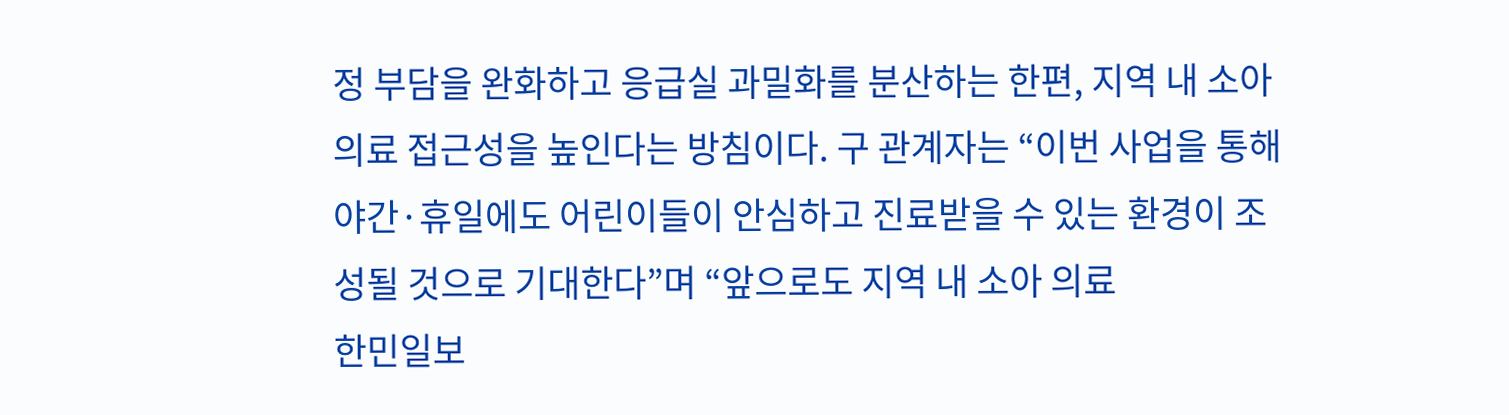정 부담을 완화하고 응급실 과밀화를 분산하는 한편, 지역 내 소아 의료 접근성을 높인다는 방침이다. 구 관계자는 “이번 사업을 통해 야간·휴일에도 어린이들이 안심하고 진료받을 수 있는 환경이 조성될 것으로 기대한다”며 “앞으로도 지역 내 소아 의료
한민일보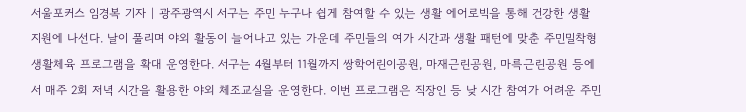서울포커스 임경복 기자 | 광주광역시 서구는 주민 누구나 쉽게 참여할 수 있는 생활 에어로빅을 통해 건강한 생활 지원에 나선다. 날이 풀리며 야외 활동이 늘어나고 있는 가운데 주민들의 여가 시간과 생활 패턴에 맞춘 주민밀착형 생활체육 프로그램을 확대 운영한다. 서구는 4월부터 11월까지 쌍학어린이공원, 마재근린공원, 마륵근린공원 등에서 매주 2회 저녁 시간을 활용한 야외 체조교실을 운영한다. 이번 프로그램은 직장인 등 낮 시간 참여가 어려운 주민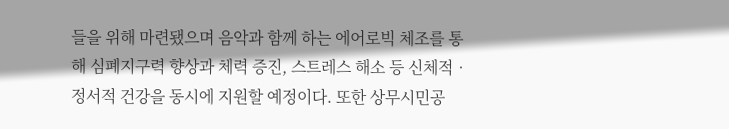들을 위해 마련됐으며 음악과 함께 하는 에어로빅 체조를 통해 심폐지구력 향상과 체력 증진, 스트레스 해소 등 신체적‧정서적 건강을 동시에 지원할 예정이다. 또한 상무시민공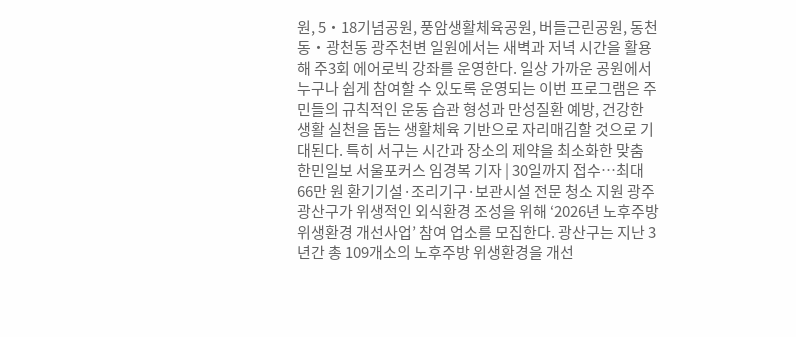원, 5‧18기념공원, 풍암생활체육공원, 버들근린공원, 동천동‧광천동 광주천변 일원에서는 새벽과 저녁 시간을 활용해 주3회 에어로빅 강좌를 운영한다. 일상 가까운 공원에서 누구나 쉽게 참여할 수 있도록 운영되는 이번 프로그램은 주민들의 규칙적인 운동 습관 형성과 만성질환 예방, 건강한 생활 실천을 돕는 생활체육 기반으로 자리매김할 것으로 기대된다. 특히 서구는 시간과 장소의 제약을 최소화한 맞춤
한민일보 서울포커스 임경복 기자 | 30일까지 접수…최대 66만 원 환기기설·조리기구·보관시설 전문 청소 지원 광주 광산구가 위생적인 외식환경 조성을 위해 ‘2026년 노후주방 위생환경 개선사업’ 참여 업소를 모집한다. 광산구는 지난 3년간 총 109개소의 노후주방 위생환경을 개선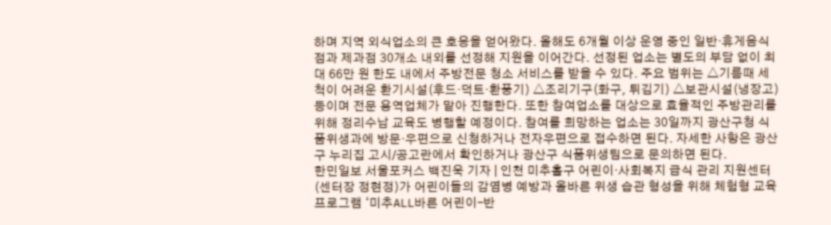하며 지역 외식업소의 큰 호응을 얻어왔다. 올해도 6개월 이상 운영 중인 일반·휴게음식점과 제과점 30개소 내외를 선정해 지원을 이어간다. 선정된 업소는 별도의 부담 없이 최대 66만 원 한도 내에서 주방전문 청소 서비스를 받을 수 있다. 주요 범위는 △기름때 세척이 어려운 환기시설(후드·덕트·환풍기) △조리기구(화구, 튀김기) △보관시설(냉장고) 등이며 전문 용역업체가 맡아 진행한다. 또한 참여업소를 대상으로 효율적인 주방관리를 위해 정리수납 교육도 병행할 예정이다. 참여를 희망하는 업소는 30일까지 광산구청 식품위생과에 방문·우편으로 신청하거나 전자우편으로 접수하면 된다. 자세한 사항은 광산구 누리집 고시/공고란에서 확인하거나 광산구 식품위생팀으로 문의하면 된다.
한민일보 서울포커스 백진욱 기자 | 인천 미추홀구 어린이·사회복지 급식 관리 지원센터(센터장 정현정)가 어린이들의 감염병 예방과 올바른 위생 습관 형성을 위해 체험형 교육 프로그램 ‘미추ALL바른 어린이–반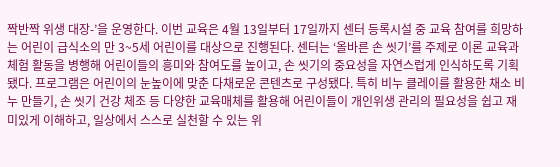짝반짝 위생 대장-’을 운영한다. 이번 교육은 4월 13일부터 17일까지 센터 등록시설 중 교육 참여를 희망하는 어린이 급식소의 만 3~5세 어린이를 대상으로 진행된다. 센터는 ‘올바른 손 씻기’를 주제로 이론 교육과 체험 활동을 병행해 어린이들의 흥미와 참여도를 높이고, 손 씻기의 중요성을 자연스럽게 인식하도록 기획됐다. 프로그램은 어린이의 눈높이에 맞춘 다채로운 콘텐츠로 구성됐다. 특히 비누 클레이를 활용한 채소 비누 만들기, 손 씻기 건강 체조 등 다양한 교육매체를 활용해 어린이들이 개인위생 관리의 필요성을 쉽고 재미있게 이해하고, 일상에서 스스로 실천할 수 있는 위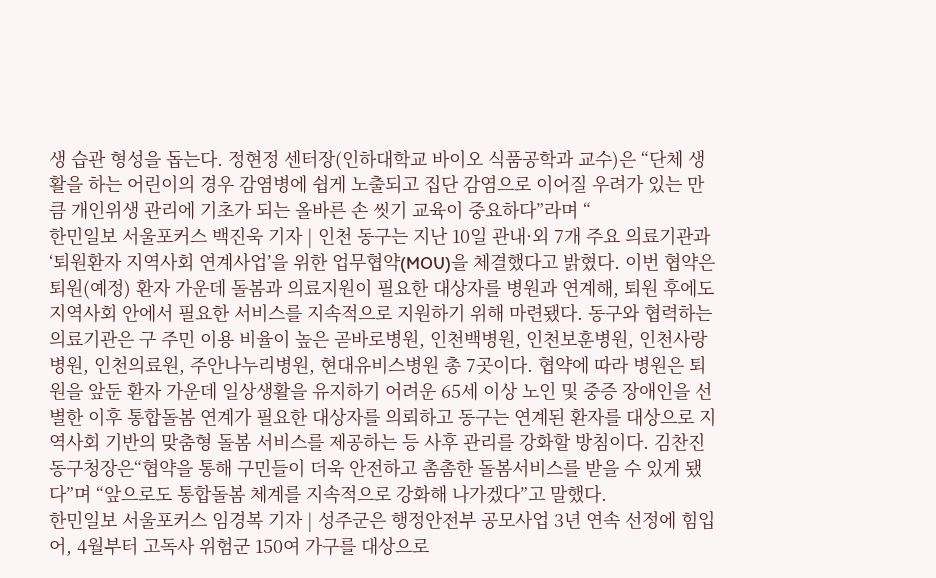생 습관 형성을 돕는다. 정현정 센터장(인하대학교 바이오 식품공학과 교수)은 “단체 생활을 하는 어린이의 경우 감염병에 쉽게 노출되고 집단 감염으로 이어질 우려가 있는 만큼 개인위생 관리에 기초가 되는 올바른 손 씻기 교육이 중요하다”라며 “
한민일보 서울포커스 백진욱 기자 | 인천 동구는 지난 10일 관내·외 7개 주요 의료기관과 ‘퇴원환자 지역사회 연계사업’을 위한 업무협약(MOU)을 체결했다고 밝혔다. 이번 협약은 퇴원(예정) 환자 가운데 돌봄과 의료지원이 필요한 대상자를 병원과 연계해, 퇴원 후에도 지역사회 안에서 필요한 서비스를 지속적으로 지원하기 위해 마련됐다. 동구와 협력하는 의료기관은 구 주민 이용 비율이 높은 곧바로병원, 인천백병원, 인천보훈병원, 인천사랑병원, 인천의료원, 주안나누리병원, 현대유비스병원 총 7곳이다. 협약에 따라 병원은 퇴원을 앞둔 환자 가운데 일상생활을 유지하기 어려운 65세 이상 노인 및 중증 장애인을 선별한 이후 통합돌봄 연계가 필요한 대상자를 의뢰하고 동구는 연계된 환자를 대상으로 지역사회 기반의 맞춤형 돌봄 서비스를 제공하는 등 사후 관리를 강화할 방침이다. 김찬진 동구청장은“협약을 통해 구민들이 더욱 안전하고 촘촘한 돌봄서비스를 받을 수 있게 됐다”며 “앞으로도 통합돌봄 체계를 지속적으로 강화해 나가겠다”고 말했다.
한민일보 서울포커스 임경복 기자 | 성주군은 행정안전부 공모사업 3년 연속 선정에 힘입어, 4월부터 고독사 위험군 150여 가구를 대상으로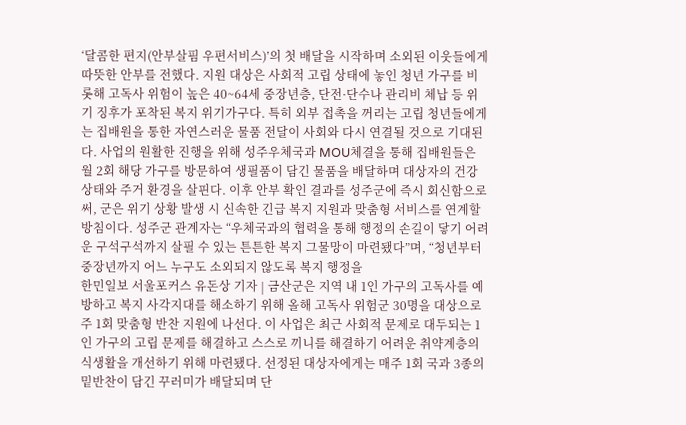‘달콤한 편지(안부살핌 우편서비스)’의 첫 배달을 시작하며 소외된 이웃들에게 따뜻한 안부를 전했다. 지원 대상은 사회적 고립 상태에 놓인 청년 가구를 비롯해 고독사 위험이 높은 40~64세 중장년층, 단전·단수나 관리비 체납 등 위기 징후가 포착된 복지 위기가구다. 특히 외부 접촉을 꺼리는 고립 청년들에게는 집배원을 통한 자연스러운 물품 전달이 사회와 다시 연결될 것으로 기대된다. 사업의 원활한 진행을 위해 성주우체국과 MOU체결을 통해 집배원들은 월 2회 해당 가구를 방문하여 생필품이 담긴 물품을 배달하며 대상자의 건강 상태와 주거 환경을 살핀다. 이후 안부 확인 결과를 성주군에 즉시 회신함으로써, 군은 위기 상황 발생 시 신속한 긴급 복지 지원과 맞춤형 서비스를 연계할 방침이다. 성주군 관계자는 “우체국과의 협력을 통해 행정의 손길이 닿기 어려운 구석구석까지 살필 수 있는 튼튼한 복지 그물망이 마련됐다”며, “청년부터 중장년까지 어느 누구도 소외되지 않도록 복지 행정을
한민일보 서울포커스 유돈상 기자 | 금산군은 지역 내 1인 가구의 고독사를 예방하고 복지 사각지대를 해소하기 위해 올해 고독사 위험군 30명을 대상으로 주 1회 맞춤형 반찬 지원에 나선다. 이 사업은 최근 사회적 문제로 대두되는 1인 가구의 고립 문제를 해결하고 스스로 끼니를 해결하기 어려운 취약계층의 식생활을 개선하기 위해 마련됐다. 선정된 대상자에게는 매주 1회 국과 3종의 밑반찬이 담긴 꾸러미가 배달되며 단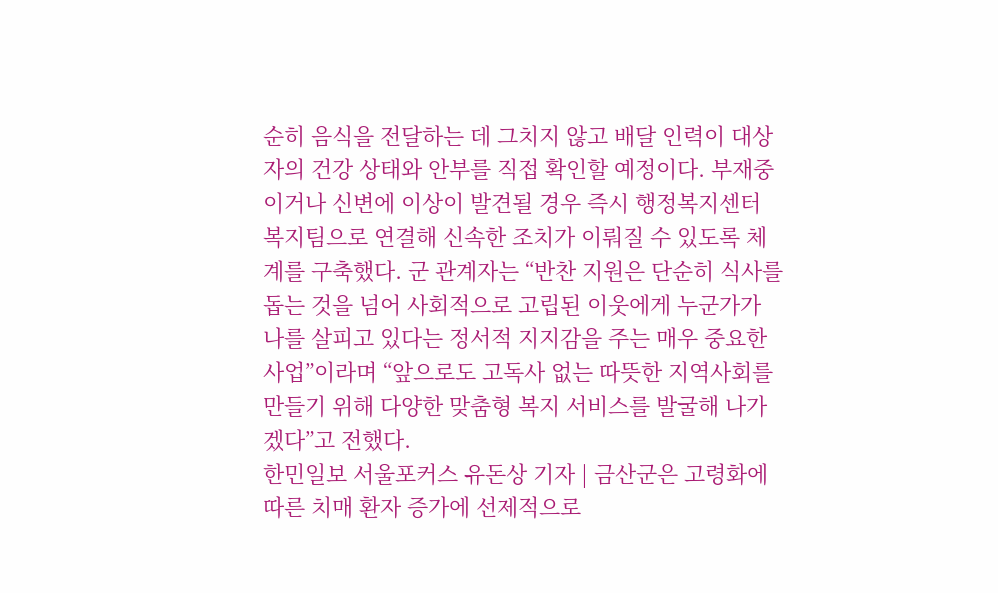순히 음식을 전달하는 데 그치지 않고 배달 인력이 대상자의 건강 상태와 안부를 직접 확인할 예정이다. 부재중이거나 신변에 이상이 발견될 경우 즉시 행정복지센터 복지팀으로 연결해 신속한 조치가 이뤄질 수 있도록 체계를 구축했다. 군 관계자는 “반찬 지원은 단순히 식사를 돕는 것을 넘어 사회적으로 고립된 이웃에게 누군가가 나를 살피고 있다는 정서적 지지감을 주는 매우 중요한 사업”이라며 “앞으로도 고독사 없는 따뜻한 지역사회를 만들기 위해 다양한 맞춤형 복지 서비스를 발굴해 나가겠다”고 전했다.
한민일보 서울포커스 유돈상 기자 | 금산군은 고령화에 따른 치매 환자 증가에 선제적으로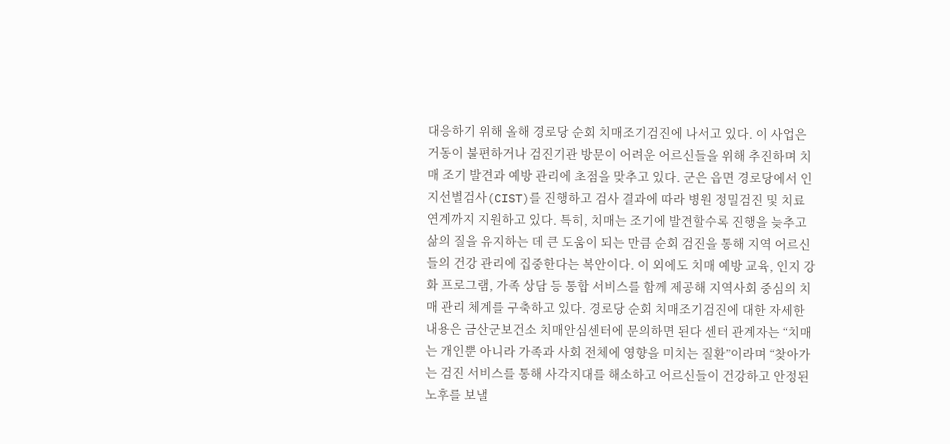대응하기 위해 올해 경로당 순회 치매조기검진에 나서고 있다. 이 사업은 거동이 불편하거나 검진기관 방문이 어려운 어르신들을 위해 추진하며 치매 조기 발견과 예방 관리에 초점을 맞추고 있다. 군은 읍면 경로당에서 인지선별검사(CIST)를 진행하고 검사 결과에 따라 병원 정밀검진 및 치료 연계까지 지원하고 있다. 특히, 치매는 조기에 발견할수록 진행을 늦추고 삶의 질을 유지하는 데 큰 도움이 되는 만큼 순회 검진을 통해 지역 어르신들의 건강 관리에 집중한다는 복안이다. 이 외에도 치매 예방 교육, 인지 강화 프로그램, 가족 상담 등 통합 서비스를 함께 제공해 지역사회 중심의 치매 관리 체계를 구축하고 있다. 경로당 순회 치매조기검진에 대한 자세한 내용은 금산군보건소 치매안심센터에 문의하면 된다 센터 관계자는 “치매는 개인뿐 아니라 가족과 사회 전체에 영향을 미치는 질환”이라며 “찾아가는 검진 서비스를 통해 사각지대를 해소하고 어르신들이 건강하고 안정된 노후를 보낼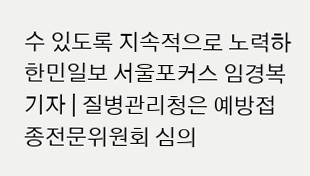수 있도록 지속적으로 노력하
한민일보 서울포커스 임경복 기자 | 질병관리청은 예방접종전문위원회 심의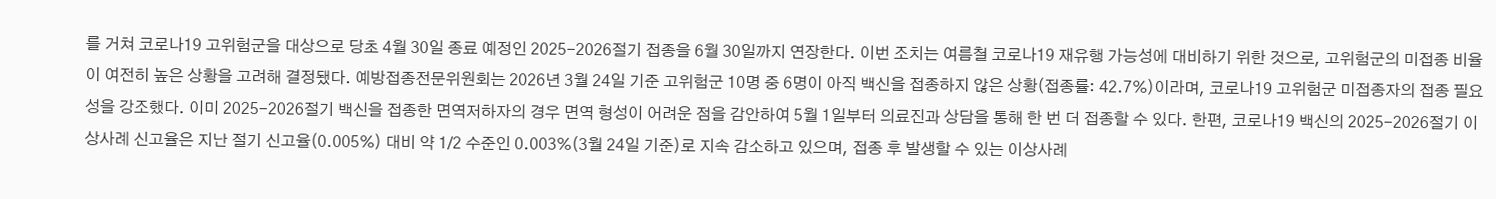를 거쳐 코로나19 고위험군을 대상으로 당초 4월 30일 종료 예정인 2025-2026절기 접종을 6월 30일까지 연장한다. 이번 조치는 여름철 코로나19 재유행 가능성에 대비하기 위한 것으로, 고위험군의 미접종 비율이 여전히 높은 상황을 고려해 결정됐다. 예방접종전문위원회는 2026년 3월 24일 기준 고위험군 10명 중 6명이 아직 백신을 접종하지 않은 상황(접종률: 42.7%)이라며, 코로나19 고위험군 미접종자의 접종 필요성을 강조했다. 이미 2025-2026절기 백신을 접종한 면역저하자의 경우 면역 형성이 어려운 점을 감안하여 5월 1일부터 의료진과 상담을 통해 한 번 더 접종할 수 있다. 한편, 코로나19 백신의 2025-2026절기 이상사례 신고율은 지난 절기 신고율(0.005%) 대비 약 1/2 수준인 0.003%(3월 24일 기준)로 지속 감소하고 있으며, 접종 후 발생할 수 있는 이상사례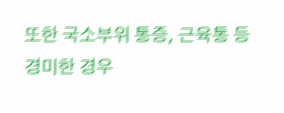또한 국소부위 통증, 근육통 등 경미한 경우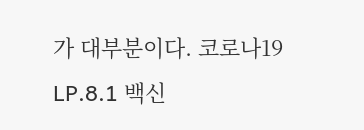가 대부분이다. 코로나19 LP.8.1 백신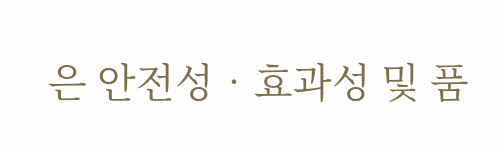은 안전성‧효과성 및 품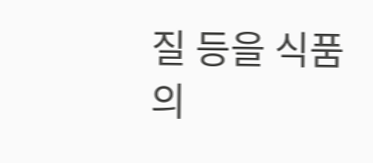질 등을 식품의